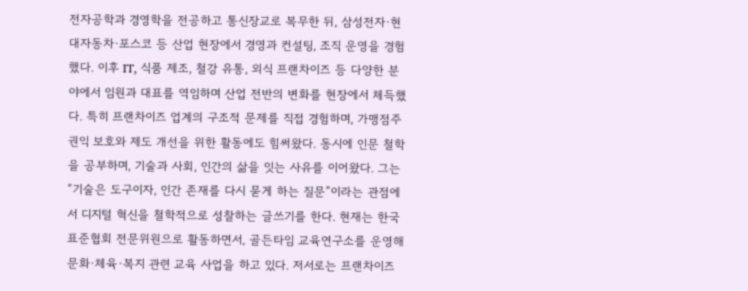전자공학과 경영학을 전공하고 통신장교로 복무한 뒤, 삼성전자·현대자동차·포스코 등 산업 현장에서 경영과 컨설팅, 조직 운영을 경험했다. 이후 IT, 식품 제조, 철강 유통, 외식 프랜차이즈 등 다양한 분야에서 임원과 대표를 역임하며 산업 전반의 변화를 현장에서 체득했다. 특히 프랜차이즈 업계의 구조적 문제를 직접 경험하며, 가맹점주 권익 보호와 제도 개선을 위한 활동에도 힘써왔다. 동시에 인문 철학을 공부하며, 기술과 사회, 인간의 삶을 잇는 사유를 이어왔다. 그는 “기술은 도구이자, 인간 존재를 다시 묻게 하는 질문”이라는 관점에서 디지털 혁신을 철학적으로 성찰하는 글쓰기를 한다. 현재는 한국표준협회 전문위원으로 활동하면서, 골든타임 교육연구소를 운영해 문화·체육·복지 관련 교육 사업을 하고 있다. 저서로는 프랜차이즈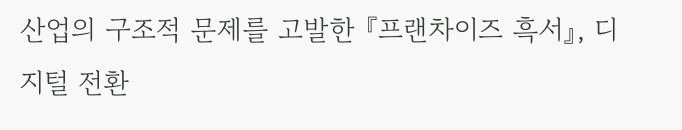산업의 구조적 문제를 고발한 『프랜차이즈 흑서』, 디지털 전환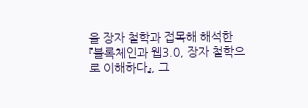을 장자 철학과 접목해 해석한 『블록체인과 웹3.0, 장자 철학으로 이해하다』, 그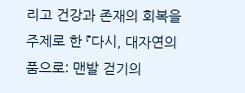리고 건강과 존재의 회복을 주제로 한 『다시, 대자연의 품으로: 맨발 걷기의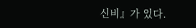신비』가 있다.